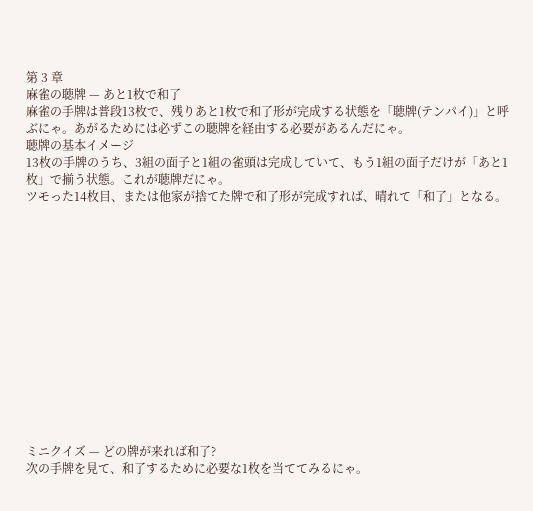第 3 章
麻雀の聴牌 — あと1枚で和了
麻雀の手牌は普段13枚で、残りあと1枚で和了形が完成する状態を「聴牌(テンパイ)」と呼ぶにゃ。あがるためには必ずこの聴牌を経由する必要があるんだにゃ。
聴牌の基本イメージ
13枚の手牌のうち、3組の面子と1組の雀頭は完成していて、もう1組の面子だけが「あと1枚」で揃う状態。これが聴牌だにゃ。
ツモった14枚目、または他家が捨てた牌で和了形が完成すれば、晴れて「和了」となる。














ミニクイズ — どの牌が来れば和了?
次の手牌を見て、和了するために必要な1枚を当ててみるにゃ。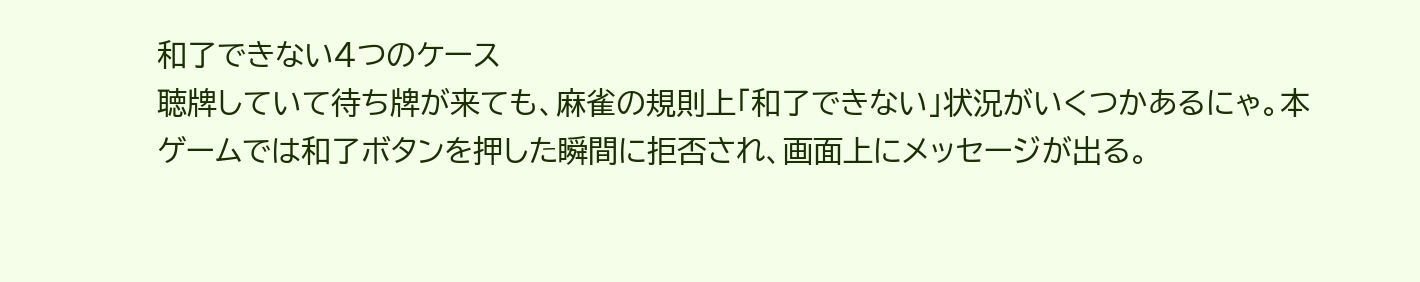和了できない4つのケース
聴牌していて待ち牌が来ても、麻雀の規則上「和了できない」状況がいくつかあるにゃ。本ゲームでは和了ボタンを押した瞬間に拒否され、画面上にメッセージが出る。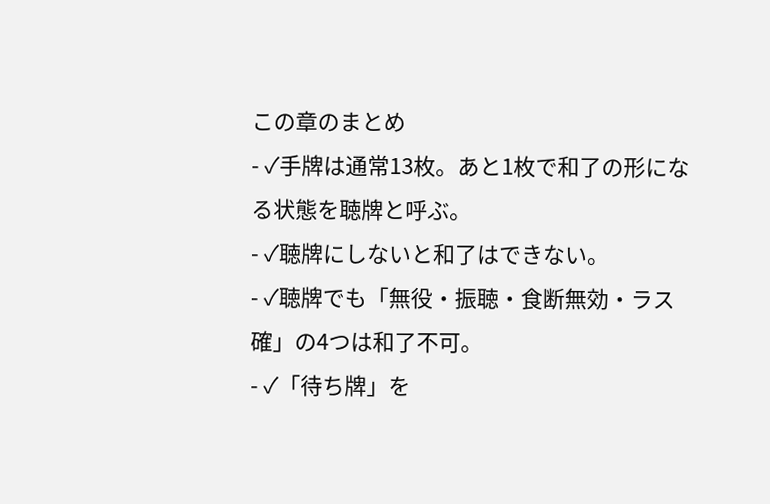この章のまとめ
- ✓手牌は通常13枚。あと1枚で和了の形になる状態を聴牌と呼ぶ。
- ✓聴牌にしないと和了はできない。
- ✓聴牌でも「無役・振聴・食断無効・ラス確」の4つは和了不可。
- ✓「待ち牌」を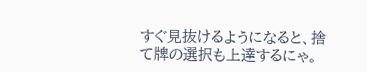すぐ見抜けるようになると、捨て牌の選択も上達するにゃ。